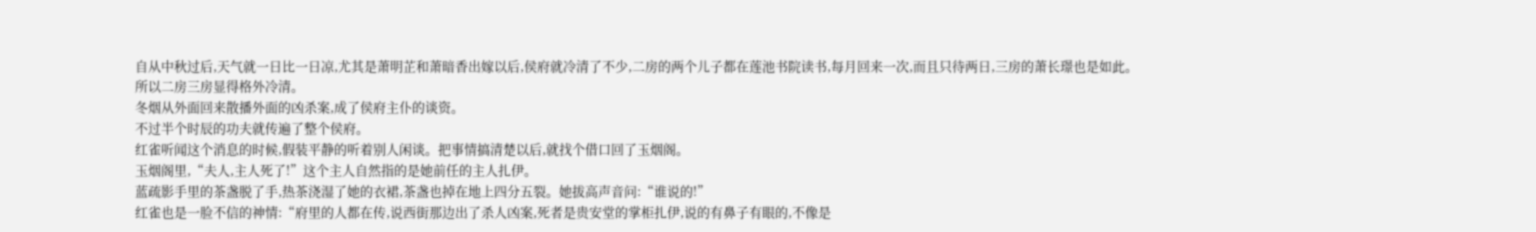自从中秋过后,天气就一日比一日凉,尤其是萧明芷和萧暗香出嫁以后,侯府就冷清了不少,二房的两个儿子都在莲池书院读书,每月回来一次,而且只待两日,三房的萧长璟也是如此。
所以二房三房显得格外冷清。
冬烟从外面回来散播外面的凶杀案,成了侯府主仆的谈资。
不过半个时辰的功夫就传遍了整个侯府。
红雀听闻这个消息的时候,假装平静的听着别人闲谈。把事情搞清楚以后,就找个借口回了玉烟阁。
玉烟阁里,“夫人,主人死了!”这个主人自然指的是她前任的主人扎伊。
蓝疏影手里的茶盏脱了手,热茶浇湿了她的衣裙,茶盏也掉在地上四分五裂。她拔高声音问:“谁说的!”
红雀也是一脸不信的神情:“府里的人都在传,说西街那边出了杀人凶案,死者是贵安堂的掌柜扎伊,说的有鼻子有眼的,不像是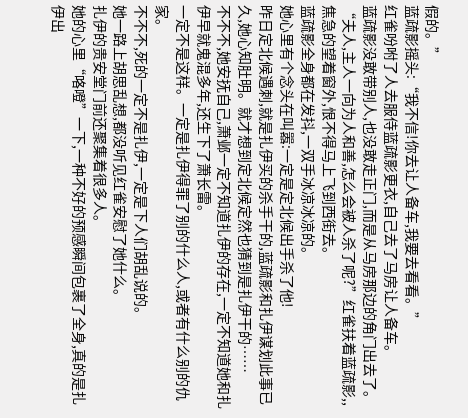假的。”
蓝疏影摇头:“我不信!你去让人备车,我要去看看。”
红雀吩咐了人去服侍蓝疏影更衣,自己去了马房让人备车。
蓝疏影没敢带别人,也没敢走正门,而是从马房那边的角门出去了。
“夫人,主人一向为人和善,怎么会被人杀了呢?”红雀扶着蓝疏影,,焦急的望着窗外,恨不得马上飞到西街去。
蓝疏影全身都在发抖,一双手冰凉冰凉的。
她心里有个念头在叫嚣:一定是定北候出手杀了他!
昨日定北候遇刺,就是扎伊买的杀手干的,蓝疏影和扎伊谋划此事已久,她心知肚明。就才想到定北候定然也猜到是扎伊干的……
不不不,她安抚自己,萧邺一定不知道扎伊的存在,一定不知道她和扎伊早就鬼混多年,还生下了萧长雷。
一定不是这样。一定是扎伊得罪了别的什么人,或者有什么别的仇家。
不不不,死的一定不是扎伊,一定是下人们胡乱说的。
她一路上胡思乱想,都没听见红雀安慰了她什么。
扎伊的贵安堂门前还聚集着很多人。
她的心里“咯噔”一下,一种不好的预感瞬间包裹了全身,真的是扎伊出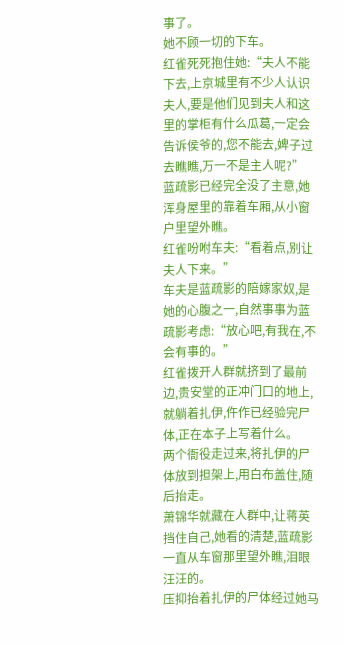事了。
她不顾一切的下车。
红雀死死抱住她:“夫人不能下去,上京城里有不少人认识夫人,要是他们见到夫人和这里的掌柜有什么瓜葛,一定会告诉侯爷的,您不能去,婢子过去瞧瞧,万一不是主人呢?”
蓝疏影已经完全没了主意,她浑身屋里的靠着车厢,从小窗户里望外瞧。
红雀吩咐车夫:“看着点,别让夫人下来。”
车夫是蓝疏影的陪嫁家奴,是她的心腹之一,自然事事为蓝疏影考虑:“放心吧,有我在,不会有事的。”
红雀拨开人群就挤到了最前边,贵安堂的正冲门口的地上,就躺着扎伊,仵作已经验完尸体,正在本子上写着什么。
两个衙役走过来,将扎伊的尸体放到担架上,用白布盖住,随后抬走。
萧锦华就藏在人群中,让蒋英挡住自己,她看的清楚,蓝疏影一直从车窗那里望外瞧,泪眼汪汪的。
压抑抬着扎伊的尸体经过她马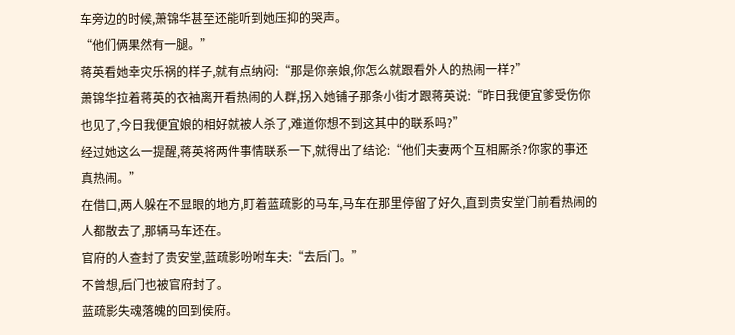车旁边的时候,萧锦华甚至还能听到她压抑的哭声。
“他们俩果然有一腿。”
蒋英看她幸灾乐祸的样子,就有点纳闷:“那是你亲娘,你怎么就跟看外人的热闹一样?”
萧锦华拉着蒋英的衣袖离开看热闹的人群,拐入她铺子那条小街才跟蒋英说:“昨日我便宜爹受伤你也见了,今日我便宜娘的相好就被人杀了,难道你想不到这其中的联系吗?”
经过她这么一提醒,蒋英将两件事情联系一下,就得出了结论:“他们夫妻两个互相厮杀?你家的事还真热闹。”
在借口,两人躲在不显眼的地方,盯着蓝疏影的马车,马车在那里停留了好久,直到贵安堂门前看热闹的人都散去了,那辆马车还在。
官府的人查封了贵安堂,蓝疏影吩咐车夫:“去后门。”
不曾想,后门也被官府封了。
蓝疏影失魂落魄的回到侯府。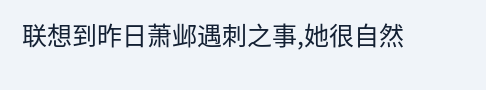联想到昨日萧邺遇刺之事,她很自然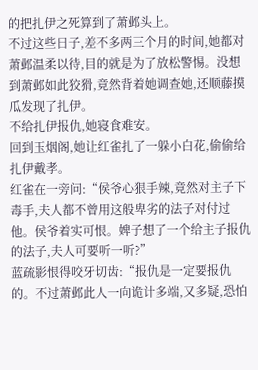的把扎伊之死算到了萧邺头上。
不过这些日子,差不多两三个月的时间,她都对萧邺温柔以待,目的就是为了放松警惕。没想到萧邺如此狡猾,竟然背着她调查她,还顺藤摸瓜发现了扎伊。
不给扎伊报仇,她寝食难安。
回到玉烟阁,她让红雀扎了一躲小白花,偷偷给扎伊戴孝。
红雀在一旁问:“侯爷心狠手辣,竟然对主子下毒手,夫人都不曾用这般卑劣的法子对付过他。侯爷着实可恨。婢子想了一个给主子报仇的法子,夫人可要听一听?”
蓝疏影恨得咬牙切齿:“报仇是一定要报仇的。不过萧邺此人一向诡计多端,又多疑,恐怕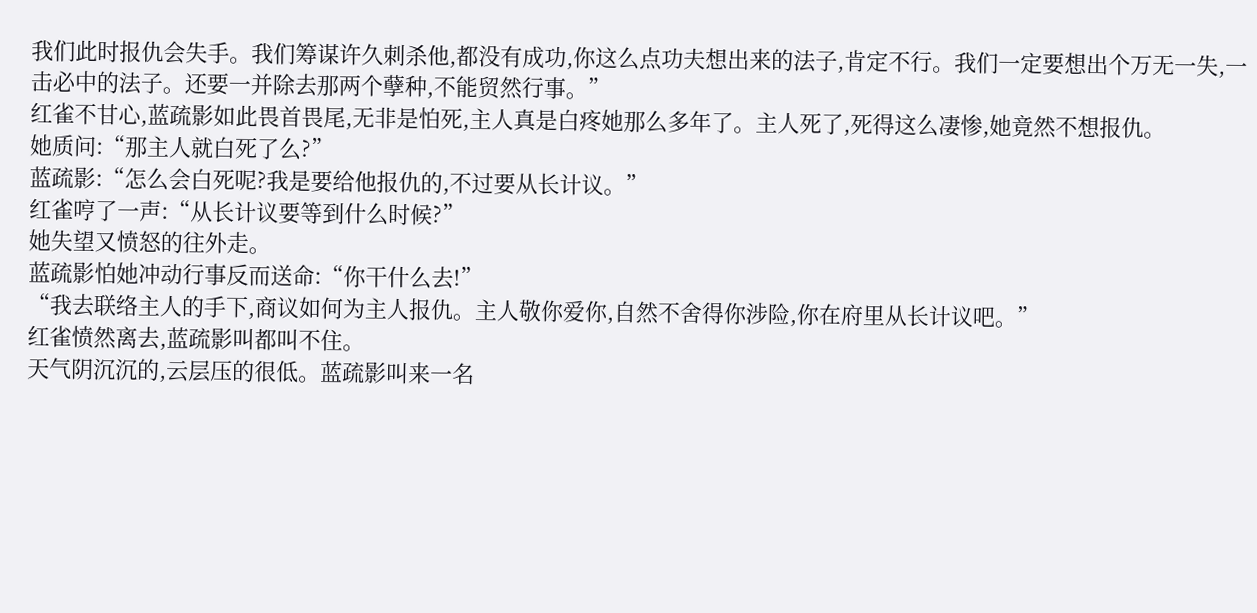我们此时报仇会失手。我们筹谋许久刺杀他,都没有成功,你这么点功夫想出来的法子,肯定不行。我们一定要想出个万无一失,一击必中的法子。还要一并除去那两个孽种,不能贸然行事。”
红雀不甘心,蓝疏影如此畏首畏尾,无非是怕死,主人真是白疼她那么多年了。主人死了,死得这么凄惨,她竟然不想报仇。
她质问:“那主人就白死了么?”
蓝疏影:“怎么会白死呢?我是要给他报仇的,不过要从长计议。”
红雀哼了一声:“从长计议要等到什么时候?”
她失望又愤怒的往外走。
蓝疏影怕她冲动行事反而送命:“你干什么去!”
“我去联络主人的手下,商议如何为主人报仇。主人敬你爱你,自然不舍得你涉险,你在府里从长计议吧。”
红雀愤然离去,蓝疏影叫都叫不住。
天气阴沉沉的,云层压的很低。蓝疏影叫来一名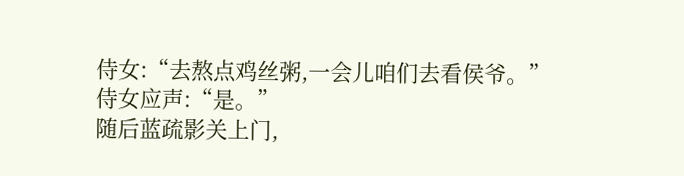侍女:“去熬点鸡丝粥,一会儿咱们去看侯爷。”
侍女应声:“是。”
随后蓝疏影关上门,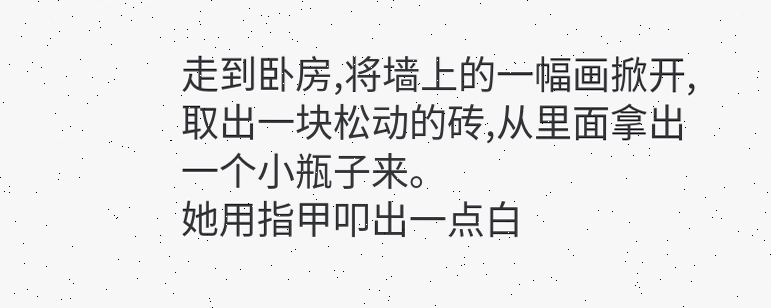走到卧房,将墙上的一幅画掀开,取出一块松动的砖,从里面拿出一个小瓶子来。
她用指甲叩出一点白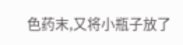色药末,又将小瓶子放了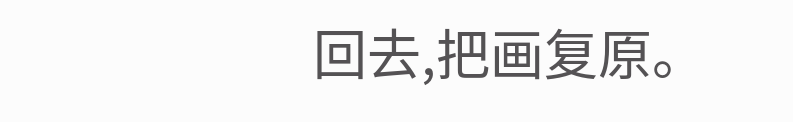回去,把画复原。